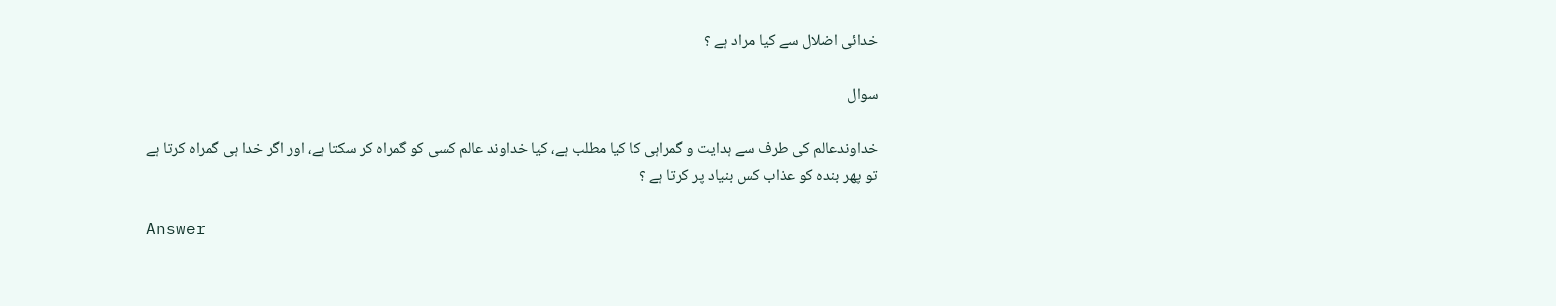خدائی اضلال سے کیا مراد ہے ؟

سوال

خداوندعالم کی طرف سے ہدایت و گمراہی کا کیا مطلب ہے، کیا خداوند عالم کسی کو گمراہ کر سکتا ہے، اور اگر خدا ہی گمراہ کرتا ہے تو پھر بندہ کو عذاب کس بنیاد پر کرتا ہے ؟

Answer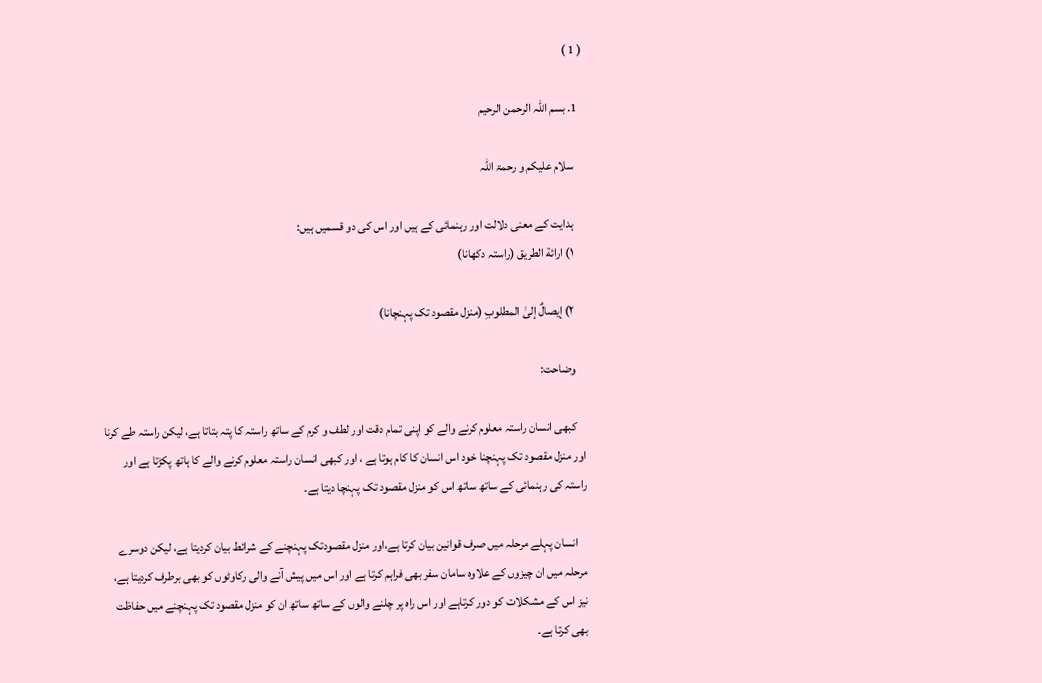( 1 )

  1. بسم اللہ الرحمن الرحیم

    سلام علیکم و رحمۃ اللہ

    ہدایت کے معنی دلالت اور رہنمائی کے ہیں اور اس کی دو قسمیں ہیں:
    ۱) ارائة الطریق (راستہ دکھانا)

    ۲) إیصالٌ إلیٰ المطلوبِ (منزل مقصود تک پہنچانا)

    وضاحت:

    کبھی انسان راستہ معلوم کرنے والے کو اپنی تمام دقت اور لطف و کرم کے ساتھ راستہ کا پتہ بتاتا ہے، لیکن راستہ طے کرنا اور منزل مقصود تک پہنچنا خود اس انسان کا کام ہوتا ہے ، اور کبھی انسان راستہ معلوم کرنے والے کا ہاتھ پکڑتا ہے اور راستہ کی رہنمائی کے ساتھ ساتھ اس کو منزل مقصود تک پہنچا دیتا ہے۔

    انسان پہلے مرحلہ میں صرف قوانین بیان کرتا ہے،اور منزل مقصودتک پہنچنے کے شرائط بیان کردیتا ہے، لیکن دوسرے مرحلہ میں ان چیزوں کے علاوہ سامان سفر بھی فراہم کرتا ہے اور اس میں پیش آنے والی رکاوٹوں کو بھی برطرف کردیتا ہے، نیز اس کے مشکلات کو دور کرتاہے اور اس راہ پر چلنے والوں کے ساتھ ساتھ ان کو منزل مقصود تک پہنچنے میں حفاظت بھی کرتا ہے۔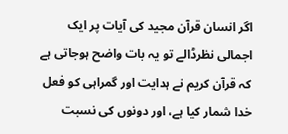اگر انسان قرآن مجید کی آیات پر ایک اجمالی نظرڈالے تو یہ بات واضح ہوجاتی ہے کہ قرآن کریم نے ہدایت اور گمراہی کو فعل خدا شمار کیا ہے، اور دونوں کی نسبت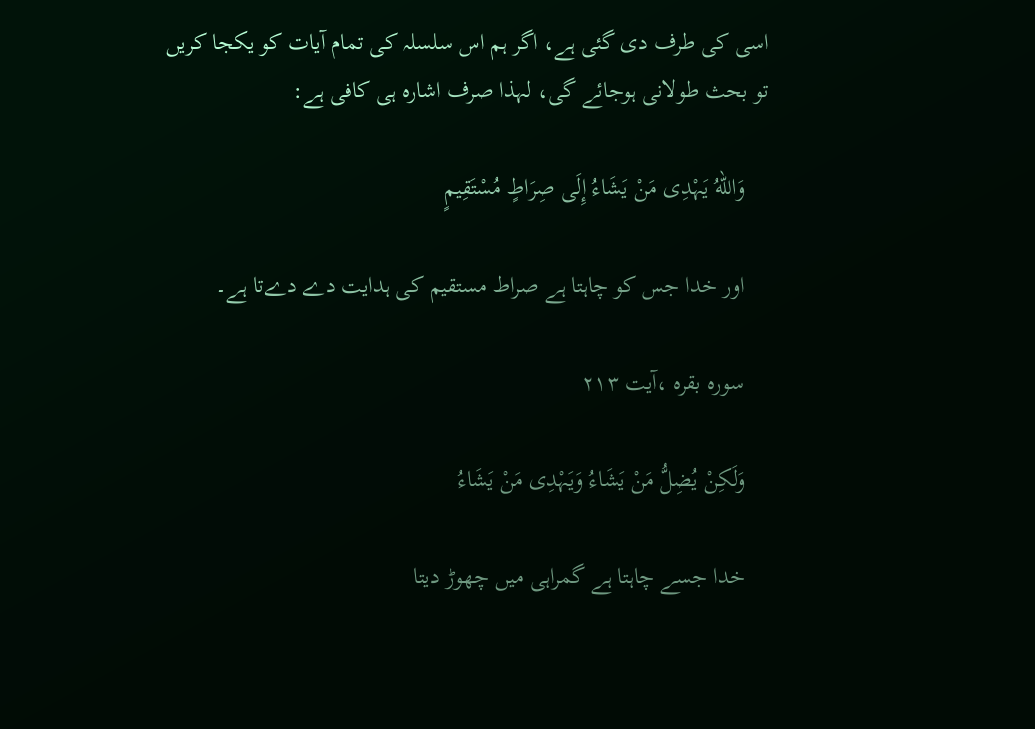اسی کی طرف دی گئی ہے، اگر ہم اس سلسلہ کی تمام آیات کو یکجا کریں تو بحث طولانی ہوجائے گی، لہذا صرف اشارہ ہی کافی ہے:

    وَاللهُ یَہْدِی مَنْ یَشَاءُ إِلَی صِرَاطٍ مُسْتَقِیمٍ

    اور خدا جس کو چاہتا ہے صراط مستقیم کی ہدایت دے دےتا ہے۔

    سورہ بقرہ ،آیت ۲۱۳

    وَلَکِنْ یُضِلُّ مَنْ یَشَاءُ وَیَہْدِی مَنْ یَشَاءُ

    خدا جسے چاہتا ہے گمراہی میں چھوڑ دیتا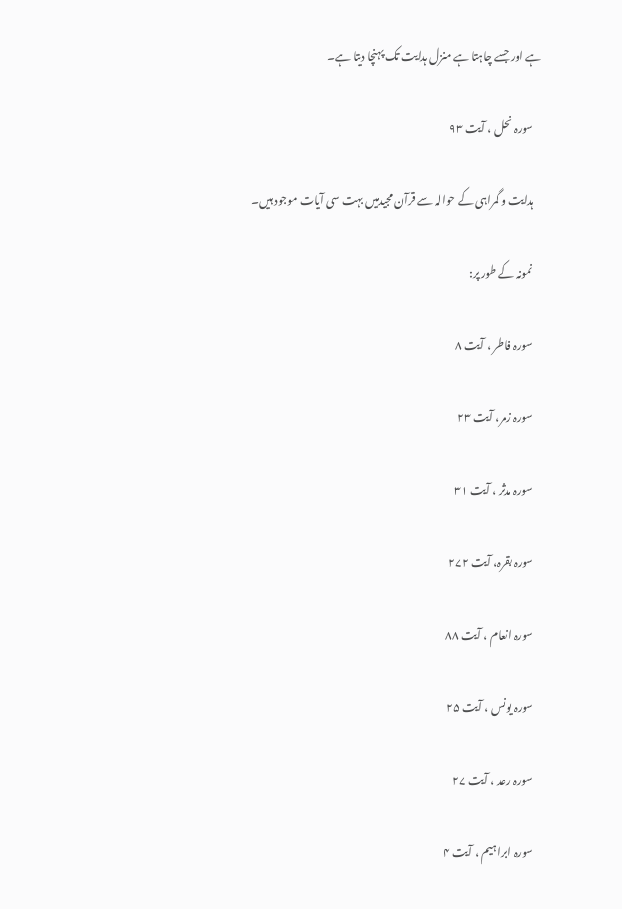ہے اور جسے چاہتا ہے منزل ہدایت تک پہنچا دیتا ہے۔

    سورہ نحل ، آیت ۹۳

    ہدایت و گمراہی کے حوالہ سے قرآن مجیدمیں بہت سی آیات موجود ہیں۔

    نمونہ کے طور پر:

    سورہ فاطر ، آیت ۸

    سورہ زمر، آیت ۲۳

    سورہ مدثر ، آیت ۳۱

    سورہ بقرہ، آیت ۲۷۲

    سورہ انعام ، آیت ۸۸

    سورہ یونس ، آیت ۲۵

    سورہ رعد ، آیت ۲۷

    سورہ ابراہیم ، آیت ۴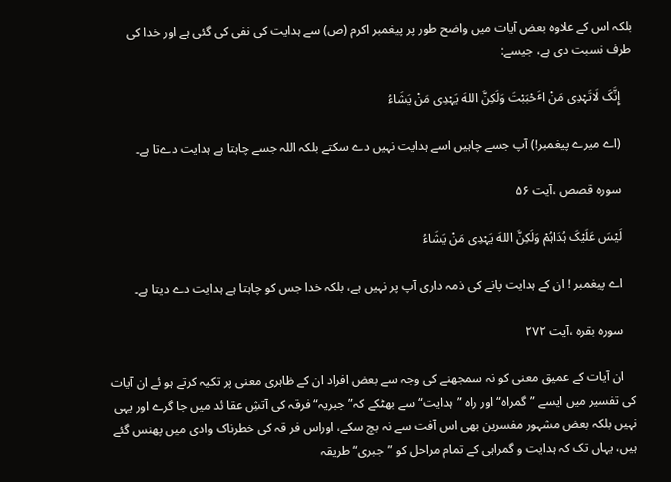بلکہ اس کے علاوہ بعض آیات میں واضح طور پر پیغمبر اکرم (ص) سے ہدایت کی نفی کی گئی ہے اور خدا کی طرف نسبت دی ہے، جیسے:

    إِنَّکَ لَاتَہْدِی مَنْ اٴَحْبَبْتَ وَلَکِنَّ اللهَ یَہْدِی مَنْ یَشَاءُ

    (اے میرے پیغمبر!) آپ جسے چاہیں اسے ہدایت نہیں دے سکتے بلکہ اللہ جسے چاہتا ہے ہدایت دےتا ہے۔

    سورہ قصص ،آیت ۵۶

    لَیْسَ عَلَیْکَ ہُدَاہُمْ وَلَکِنَّ اللهَ یَہْدِی مَنْ یَشَاءُ

    اے پیغمبر ! ان کے ہدایت پانے کی ذمہ داری آپ پر نہیں ہے، بلکہ خدا جس کو چاہتا ہے ہدایت دے دیتا ہے۔

    سورہ بقرہ ،آیت ۲۷۲

    ان آیات کے عمیق معنی کو نہ سمجھنے کی وجہ سے بعض افراد ان کے ظاہری معنی پر تکیہ کرتے ہو ئے ان آیات کی تفسیر میں ایسے ”گمراہ“اور راہ ”ہدایت“ سے بھٹکے کہ”جبریہ“ فرقہ کی آتشِ عقا ئد میں جا گرے اور یہی نہیں بلکہ بعض مشہور مفسرین بھی اس آفت سے نہ بچ سکے، اوراس فر قہ کی خطرناک وادی میں پھنس گئے ہیں، یہاں تک کہ ہدایت و گمراہی کے تمام مراحل کو ”جبری“ طریقہ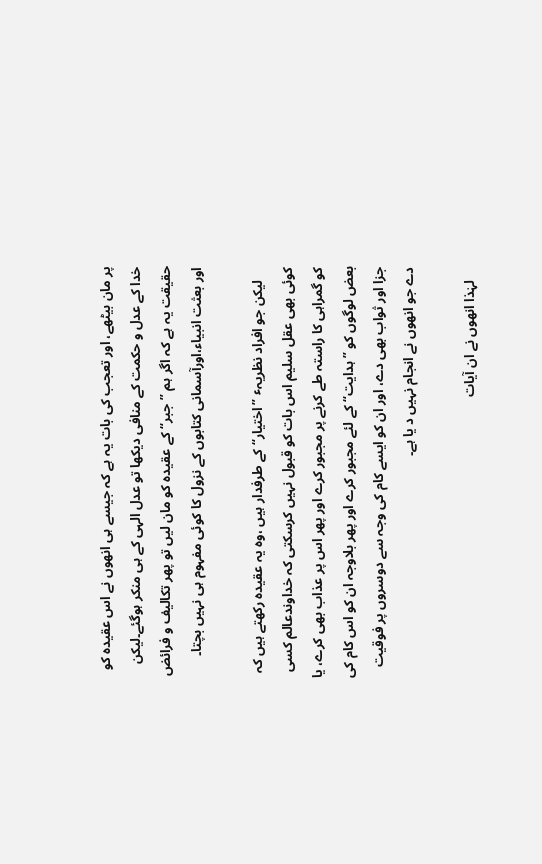پر مان بیٹھے، اور تعجب کی بات یہ ہے کہ جیسے ہی انھوں نے اس عقیدہ کو خدا کے عدل و حکمت کے منافی دیکھا تو عدل الہی کے ہی منکر ہوگئے۔لیکن حقیقت یہ ہے کہ اگر ہم ”جبر“ کے عقیدہ کو مان لیں تو پھر تکالیف و فرائض اور بعثت انبیاء،اورآسمانی کتابوں کے نزول کا کوئی مفہوم ہی نہیں بچتا۔

    لیکن جو افراد نظریہٴ ”اختیار“ کے طرفدار ہیں ،وہ یہ عقیدہ رکھتے ہیں کہ کوئی بھی عقل سلیم اس بات کو قبول نہیں کرسکتی کہ خداوندعالم کسی کو گمراہی کا راستہ طے کرنے پر مجبور کرے اور پھر اس پر عذاب بھی کرے، یا بعض لوگوں کو ”ہدایت“ کے لئے مجبور کرے اور پھر بلاوجہ ان کو اس کام کی جزا اور ثواب بھی دے، اور ان کو ایسے کام کی وجہ سے دوسروں پر فوقیت دے جو انھوں نے انجام نہیں د یا ہے۔

    لہٰذا انھوں نے ان آیات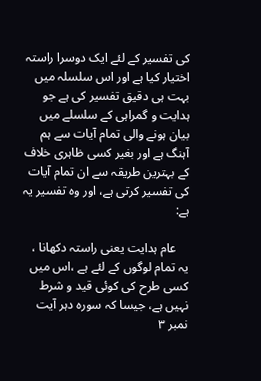کی تفسیر کے لئے ایک دوسرا راستہ اختیار کیا ہے اور اس سلسلہ میں بہت ہی دقیق تفسیر کی ہے جو ہدایت و گمراہی کے سلسلے میں بیان ہونے والی تمام آیات سے ہم آہنگ ہے اور بغیر کسی ظاہری خلاف کے بہترین طریقہ سے ان تمام آیات کی تفسیر کرتی ہے، اور وہ تفسیر یہ ہے:

    عام ہدایت یعنی راستہ دکھانا ، یہ تمام لوگوں کے لئے ہے ،اس میں کسی طرح کی کوئی قید و شرط نہیں ہے، جیسا کہ سورہ دہر آیت نمبر ۳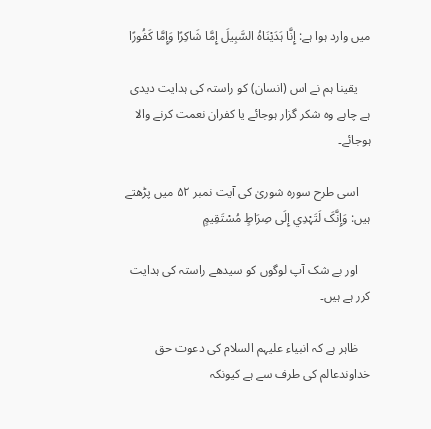میں وارد ہوا ہے: إِنَّا ہَدَیْنَاہُ السَّبِیلَ إِمَّا شَاکِرًا وَإِمَّا کَفُورًا

    یقینا ہم نے اس (انسان) کو راستہ کی ہدایت دیدی ہے چاہے وہ شکر گزار ہوجائے یا کفران نعمت کرنے والا ہوجائے۔

    اسی طرح سورہ شوریٰ کی آیت نمبر ۵۲ میں پڑھتے ہیں: وَإِنَّکَ لَتَہْدِي إِلَی صِرَاطٍ مُسْتَقِیمٍ

    اور بے شک آپ لوگوں کو سیدھے راستہ کی ہدایت کرر ہے ہیں۔

    ظاہر ہے کہ انبیاء علیہم السلام کی دعوت حق خداوندعالم کی طرف سے ہے کیونکہ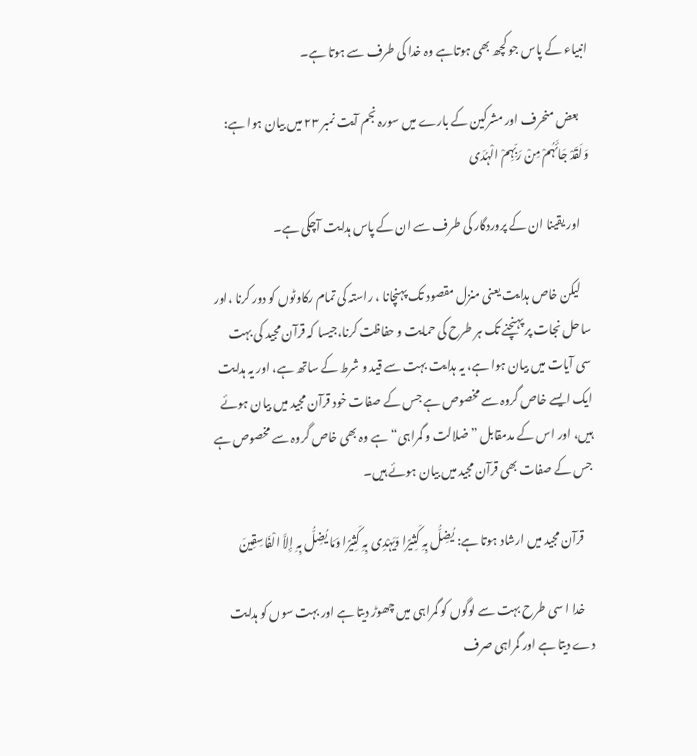انبیاء کے پاس جو کچھ بھی ہوتاہے وہ خدا کی طرف سے ہوتا ہے۔

    بعض منحرف اور مشرکین کے بارے میں سورہ نجم آیت نمبر ۲۳ میں بیان ہوا ہے: وَلَقَدْ جَائَہُمْ مِنْ رَبِّہِمْ الْہُدَی

    اور یقینا ان کے پروردگار کی طرف سے ان کے پاس ہدایت آچکی ہے۔

    لیکن خاص ہدایت یعنی منزل مقصود تک پہنچانا ، راستہ کی تمام رکاوٹوں کو دور کرنا ،اور ساحل نجات پر پہنچنے تک ہر طرح کی حمایت و حفاظت کرنا،جیسا کہ قرآن مجید کی بہت سی آیات میں بیان ہوا ہے، یہ ہدایت بہت سے قید و شرط کے ساتھ ہے، اور یہ ہدایت ایک ایسے خاص گروہ سے مخصوص ہے جس کے صفات خود قرآن مجید میں بیان ہوئے ہیں، اور اس کے مدمقابل ”ضلالت و گمراہی“ ہے وہ بھی خاص گروہ سے مخصوص ہے جس کے صفات بھی قرآن مجید میں بیان ہوئے ہیں۔

    قرآن مجید میں ارشاد ہوتا ہے: یُضِلُّ بِہِ کَثِیرًا وَیَہْدِی بِہِ کَثِیرًا وَمَا یُضِلُّ بِہِ إِلاَّ الْفَاسِقِینَ

    خدا ا سی طرح بہت سے لوگوں کو گمراہی میں چھوڑ دیتا ہے اور بہت سوں کو ہدایت دے دیتا ہے اور گمراہی صرف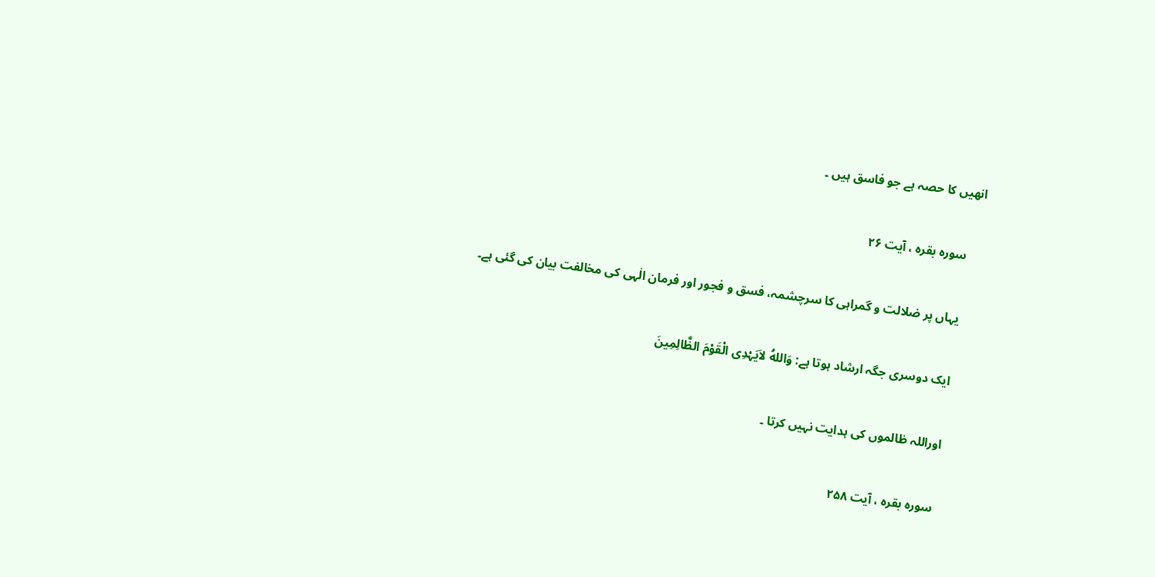انھیں کا حصہ ہے جو فاسق ہیں ۔

    سورہ بقرہ ، آیت ۲۶

    یہاں پر ضلالت و گمراہی کا سرچشمہ، فسق و فجور اور فرمان الٰہی کی مخالفت بیان کی گئی ہے۔

    ایک دوسری جگہ ارشاد ہوتا ہے: وَاللهُ لاَیَہْدِی الْقَوْمَ الظَّالِمِینَ

    اوراللہ ظالموں کی ہدایت نہیں کرتا ۔

    سورہ بقرہ ، آیت ۲۵۸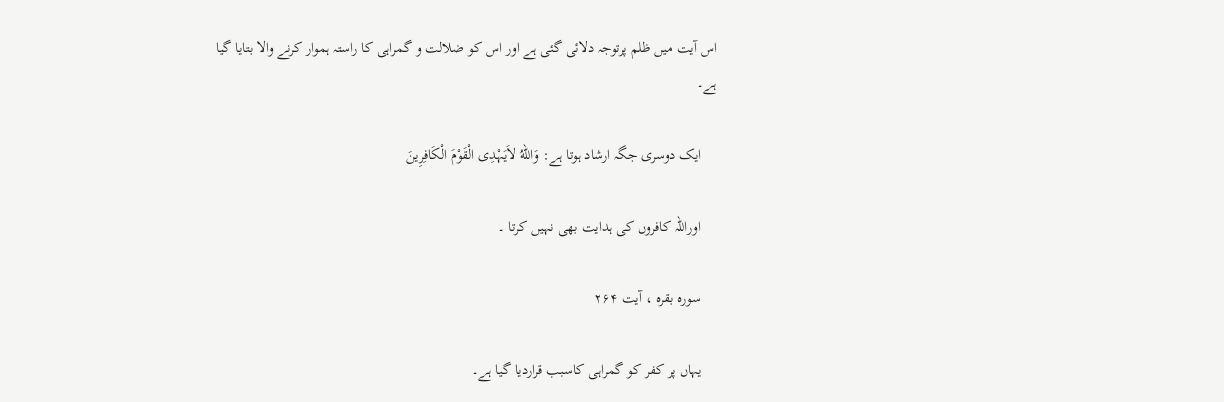اس آیت میں ظلم پرتوجہ دلائی گئی ہے اور اس کو ضلالت و گمراہی کا راستہ ہموار کرنے والا بتایا گیا ہے۔

    ایک دوسری جگہ ارشاد ہوتا ہے: وَاللهُ لاَیَہْدِی الْقَوْمَ الْکَافِرِینَ

    اوراللہ کافروں کی ہدایت بھی نہیں کرتا ۔

    سورہ بقرہ ، آیت ۲۶۴

    یہاں پر کفر کو گمراہی کاسبب قراردیا گیا ہے۔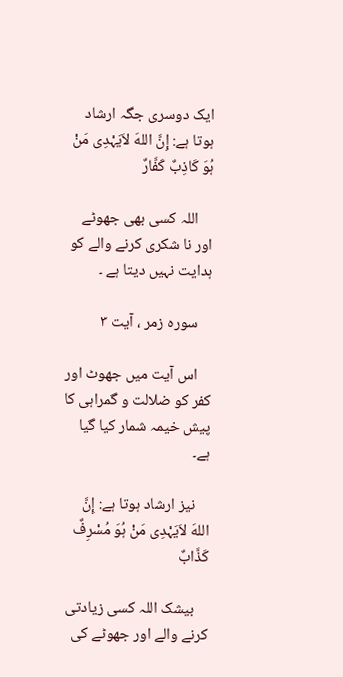ایک دوسری جگہ ارشاد ہوتا ہے: إِنَّ اللهَ لاَیَہْدِی مَنْ ہُوَ کَاذِبٌ کَفَّارٌ

    اللہ کسی بھی جھوٹے اور نا شکری کرنے والے کو ہدایت نہیں دیتا ہے ۔

    سورہ زمر ، آیت ۳

    اس آیت میں جھوٹ اور کفر کو ضلالت و گمراہی کا پیش خیمہ شمار کیا گیا ہے۔

    نیز ارشاد ہوتا ہے: إِنَّ اللهَ لاَیَہْدِی مَنْ ہُوَ مُسْرِفٌ کَذَّابٌ

    بیشک اللہ کسی زیادتی کرنے والے اور جھوٹے کی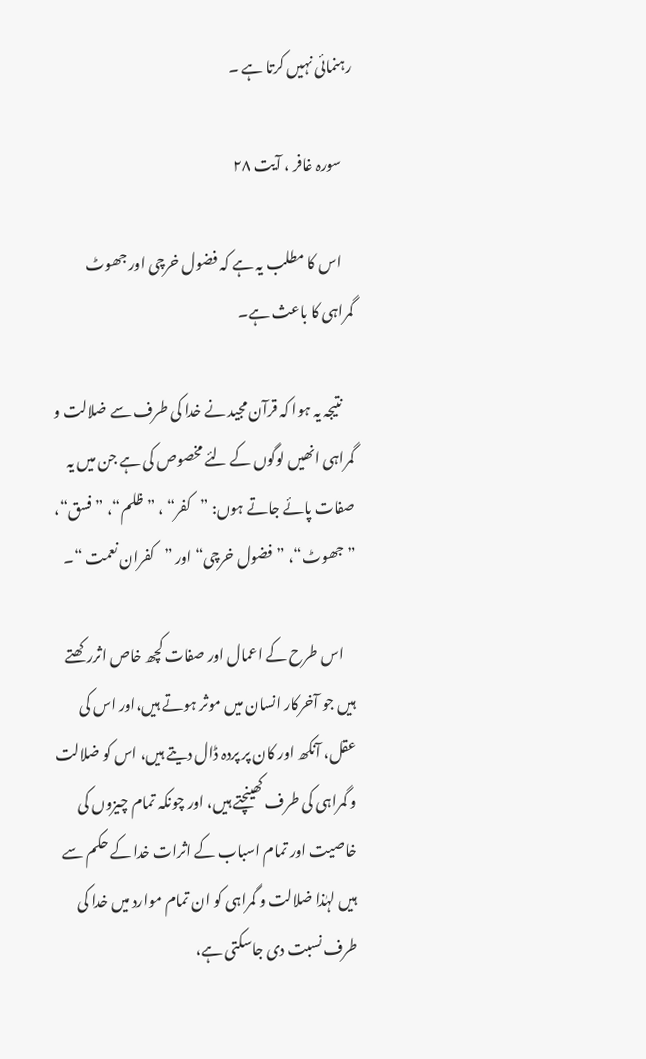رہنمائی نہیں کرتا ہے ۔

    سورہ غافر ، آیت ۲۸

    اس کا مطلب یہ ہے کہ فضول خرچی اور جھوٹ گمراہی کا باعث ہے۔

    نتیجہ یہ ہوا کہ قرآن مجید نے خدا کی طرف سے ضلالت و گمراہی انھیں لوگوں کے لئے مخصوص کی ہے جن میں یہ صفات پائے جاتے ہوں: ”کفر“ ، ”ظلم“، ”فسق“، ”جھوٹ“، ”فضول خرچی“ اور ”کفران نعمت “۔

    اس طرح کے اعمال اور صفات کچھ خاص اثررکھتے ہیں جو آخرکار انسان میں موثر ہوتے ہیں،اور اس کی عقل، آنکھ اور کان پر پردہ ڈال دیتے ہیں، اس کو ضلالت و گمراہی کی طرف کھینچتے ہیں، اور چونکہ تمام چیزوں کی خاصیت اور تمام اسباب کے اثرات خدا کے حکم سے ہیں لہٰذا ضلالت و گمراہی کو ان تمام موارد میں خدا کی طرف نسبت دی جاسکتی ہے،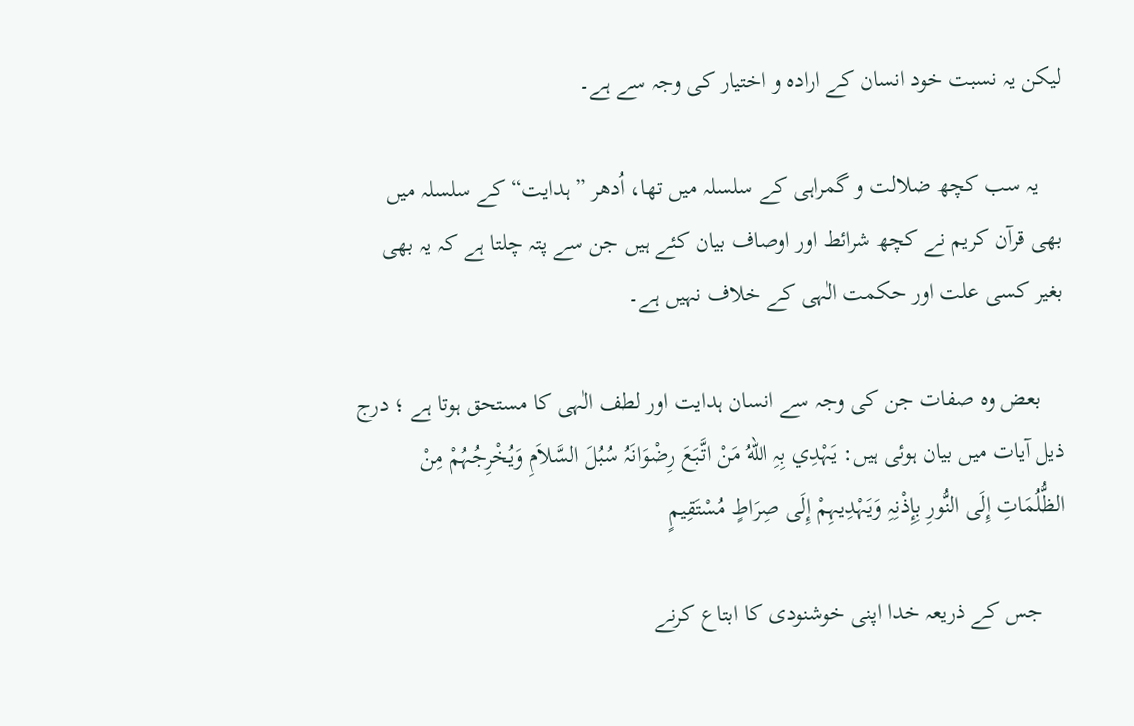لیکن یہ نسبت خود انسان کے ارادہ و اختیار کی وجہ سے ہے۔

    یہ سب کچھ ضلالت و گمراہی کے سلسلہ میں تھا، اُدھر ”ہدایت“ کے سلسلہ میں بھی قرآن کریم نے کچھ شرائط اور اوصاف بیان کئے ہیں جن سے پتہ چلتا ہے کہ یہ بھی بغیر کسی علت اور حکمت الٰہی کے خلاف نہیں ہے۔

    بعض وہ صفات جن کی وجہ سے انسان ہدایت اور لطف الٰہی کا مستحق ہوتا ہے ؛ درج ذیل آیات میں بیان ہوئی ہیں: یَہْدِي بِہِ اللهُ مَنْ اتَّبَعَ رِضْوَانَہُ سُبُلَ السَّلاَمِ وَیُخْرِجُہُمْ مِنْ الظُّلُمَاتِ إِلَی النُّورِ بِإِذْنِہِ وَیَہْدِیہِمْ إِلَی صِرَاطٍ مُسْتَقِیمٍ

    جس کے ذریعہ خدا اپنی خوشنودی کا ابتاع کرنے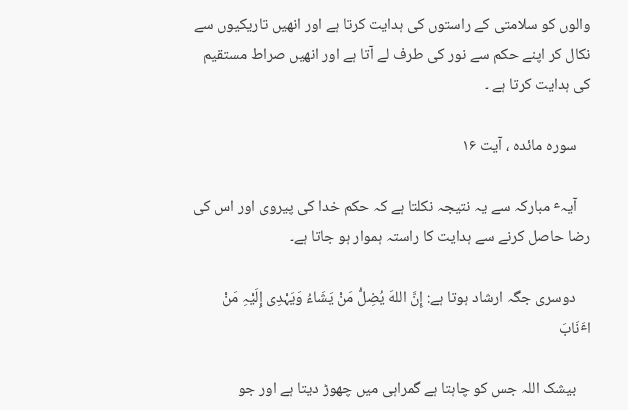والوں کو سلامتی کے راستوں کی ہدایت کرتا ہے اور انھیں تاریکیوں سے نکال کر اپنے حکم سے نور کی طرف لے آتا ہے اور انھیں صراط مستقیم کی ہدایت کرتا ہے ۔

    سورہ مائدہ ، آیت ۱۶

    آیہٴ مبارکہ سے یہ نتیجہ نکلتا ہے کہ حکم خدا کی پیروی اور اس کی رضا حاصل کرنے سے ہدایت کا راستہ ہموار ہو جاتا ہے۔

    دوسری جگہ ارشاد ہوتا ہے: إِنَّ اللهَ یُضِلُّ مَنْ یَشَاءُ وَیَہْدِی إِلَیْہِ مَنْ اٴَنَابَ

    بیشک اللہ جس کو چاہتا ہے گمراہی میں چھوڑ دیتا ہے اور جو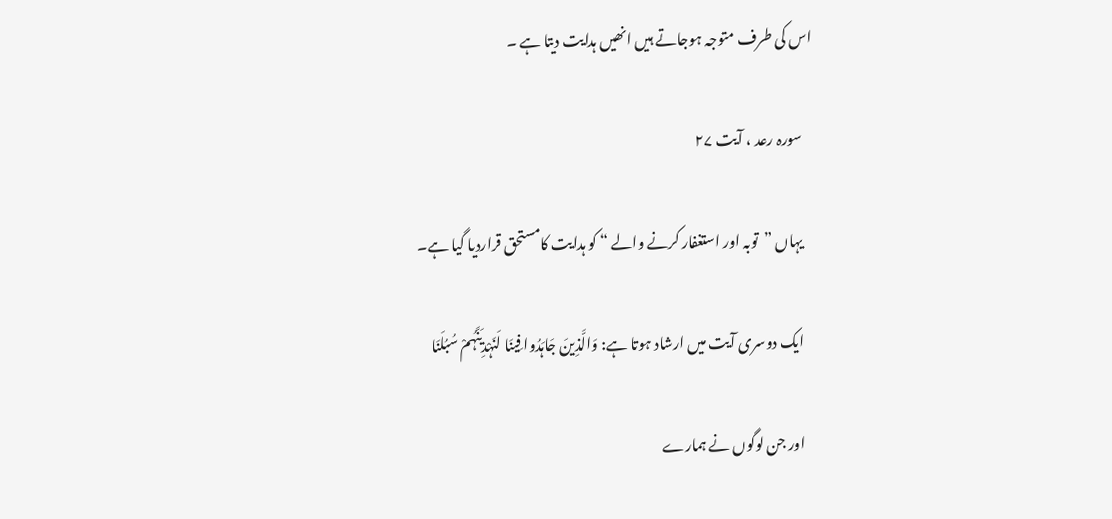اس کی طرف متوجہ ہوجاتے ہیں انھیں ہدایت دیتا ہے ۔

    سورہ رعد ، آیت ۲۷

    یہاں ”توبہ اور استغفار کرنے والے “ کو ہدایت کامستحق قراردیا گیا ہے۔

    ایک دوسری آیت میں ارشاد ہوتا ہے: وَالَّذِینَ جَاہَدُوا فِینَا لَنَہْدِیَنَّہُمْ سُبُلَنَا

    اور جن لوگوں نے ہمارے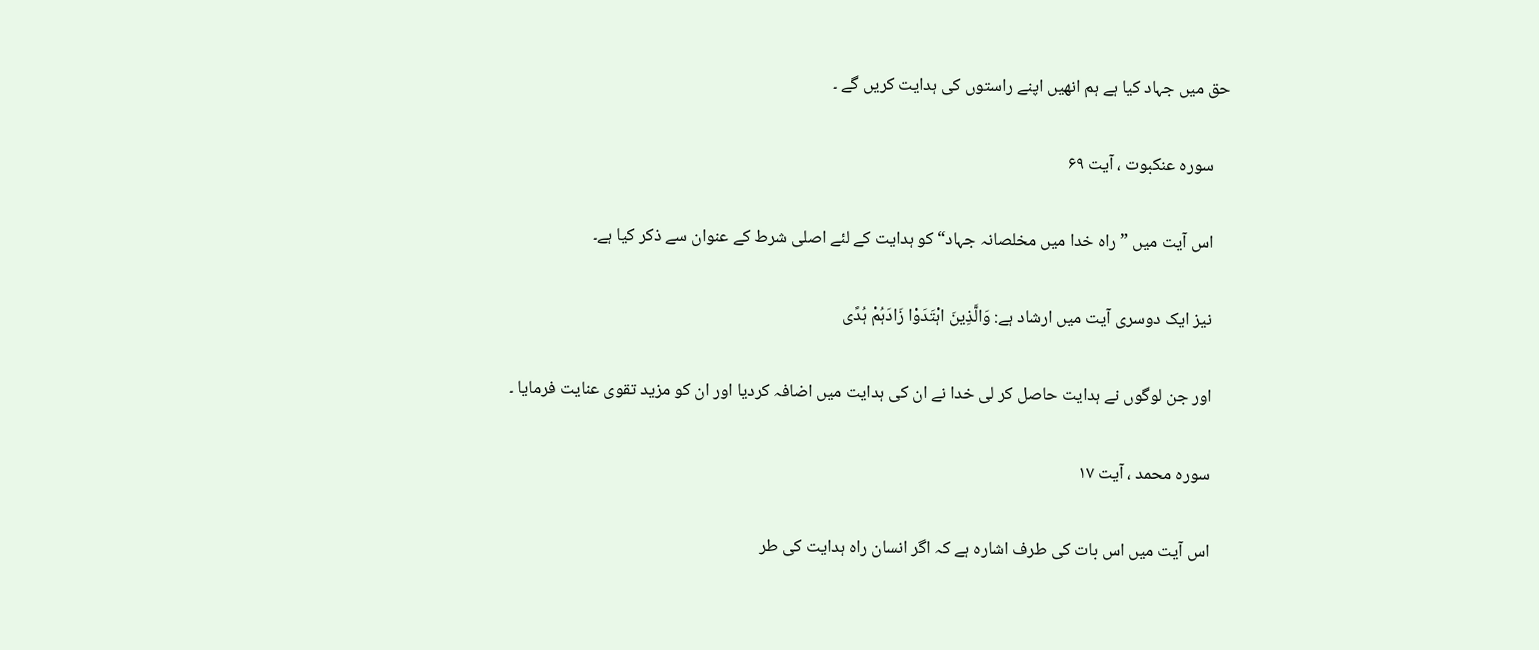حق میں جہاد کیا ہے ہم انھیں اپنے راستوں کی ہدایت کریں گے ۔

    سورہ عنکبوت ، آیت ۶۹

    اس آیت میں ”راہ خدا میں مخلصانہ جہاد“ کو ہدایت کے لئے اصلی شرط کے عنوان سے ذکر کیا ہے۔

    نیز ایک دوسری آیت میں ارشاد ہے: وَالَّذِینَ اہْتَدَوْا زَادَہُمْ ہُدًی

    اور جن لوگوں نے ہدایت حاصل کر لی خدا نے ان کی ہدایت میں اضافہ کردیا اور ان کو مزید تقوی عنایت فرمایا ۔

    سورہ محمد ، آیت ۱۷

    اس آیت میں اس بات کی طرف اشارہ ہے کہ اگر انسان راہ ہدایت کی طر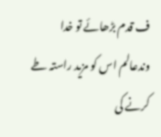ف قدم بڑھائے تو خدا وندعالم اس کو مزید راستہ طے کرنے کی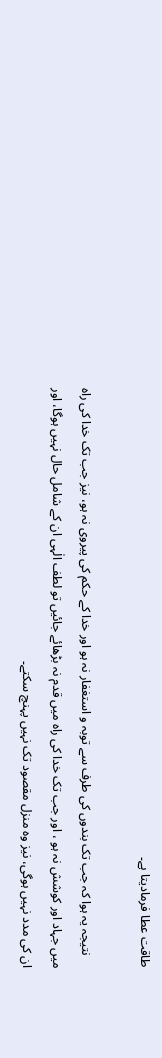طاقت عطا فرمادیتا ہے۔

    نتیجہ یہ ہوا کہ جب تک بندوں کی طرف سے توبہ و استغفار نہ ہو اور خدا کے حکم کی پیروی نہ ہو، نیز جب تک خدا کی راہ میں جہاد اور کوشش نہ ہو ، اور جب تک خدا کی راہ میں قدم نہ بڑھائے جائیں تو لطف الٰہی ان کے شامل حال نہیں ہوگا، اور ان کی مدد نہیں ہوگی، نیز وہ منزل مقصود تک نہیں پہنچ سکتے۔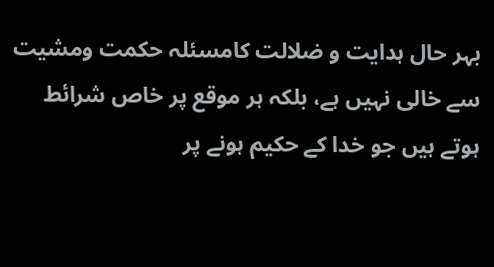بہر حال ہدایت و ضلالت کامسئلہ حکمت ومشیت سے خالی نہیں ہے، بلکہ ہر موقع پر خاص شرائط ہوتے ہیں جو خدا کے حکیم ہونے پر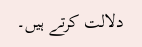دلالت کرتے ہیں۔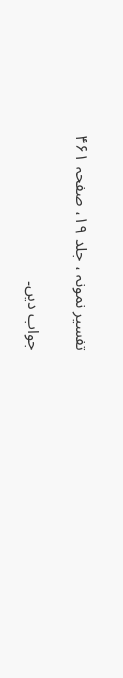تفسیر نمونہ ، جلد ۱۹، صفحہ ۴۶۱

جواب دیں۔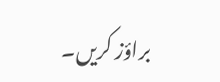براؤز کریں۔